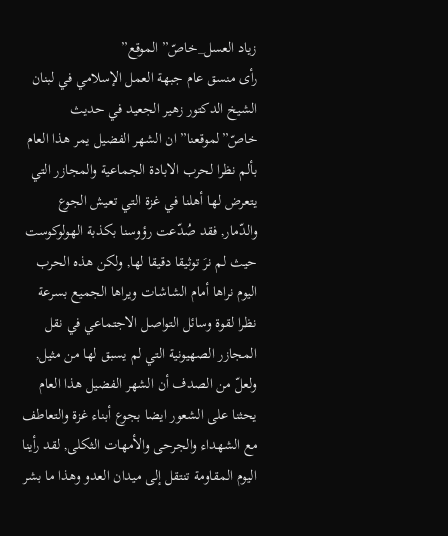زياد العسل_خاصّ” الموقع”
رأى منسق عام جبهة العمل الإسلامي في لبنان الشيخ الدكتور زهير الجعيد في حديث خاصّ”لموقعنا” ان الشهر الفضيل يمر هذا العام بألم نظرا لحرب الابادة الجماعية والمجازر التي يتعرض لها أهلنا في غزة التي تعيش الجوع والدّمار, فقد صُدّعت رؤوسنا بكذبة الهولوكوست حيث لم نرَ توثيقا دقيقا لها, ولكن هذه الحرب اليوم نراها أمام الشاشات ويراها الجميع بسرعة نظرا لقوة وسائل التواصل الاجتماعي في نقل المجازر الصهيونية التي لم يسبق لها من مثيل, ولعلّ من الصدف أن الشهر الفضيل هذا العام يحثنا على الشعور ايضا بجوع أبناء غزة والتعاطف مع الشهداء والجرحى والأمهات الثكلى, لقد رأينا اليوم المقاومة تنتقل إلى ميدان العدو وهذا ما بشر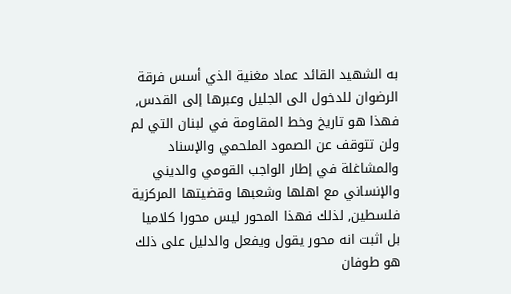به الشهيد القائد عماد مغنية الذي أسس فرقة الرضوان للدخول الى الجليل وعبرها إلى القدس, فهذا هو تاريخ وخط المقاومة في لبنان التي لم ولن تتوقف عن الصمود الملحمي والإسناد والمشاغلة في إطار الواجب القومي والديني والإنساني مع اهلها وشعبها وقضيتها المركزية فلسطين, لذلك فهذا المحور ليس محورا كلاميا بل اثبت انه محور يقول ويفعل والدليل على ذلك هو طوفان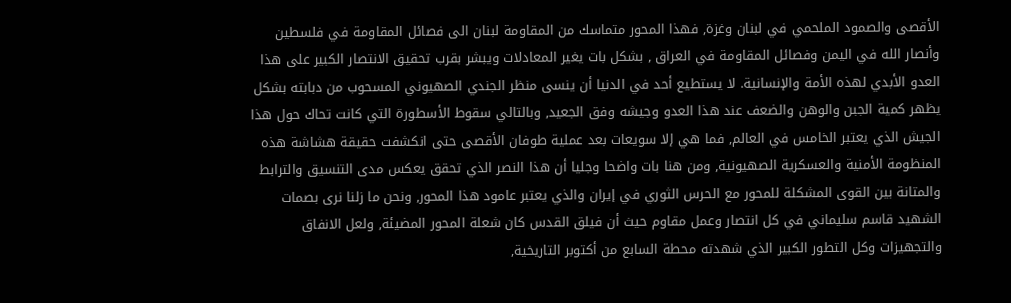الأقصى والصمود الملحمي في لبنان وغزة, فهذا المحور متماسك من المقاومة لبنان الى فصائل المقاومة في فلسطين وأنصار الله في اليمن وفصائل المقاومة في العراق , بشكل بات يغير المعادلات ويبشر بقرب تحقيق الانتصار الكبير على هذا العدو الأبدي لهذه الأمة والإنسانية. لا يستطيع أحد في الدنيا أن ينسى منظر الجندي الصهيوني المسحوب من دبابته بشكل يظهر كمية الجبن والوهن والضعف عند هذا العدو وجيشه وفق الجعيد, وبالتالي سقوط الأسطورة التي كانت تحاك حول هذا الجيش الذي يعتبر الخامس في العالم, فما هي إلا سويعات بعد عملية طوفان الأقصى حتى انكشفت حقيقة هشاشة هذه المنظومة الأمنية والعسكرية الصهيونية, ومن هنا بات واضحا وجليا أن هذا النصر الذي تحقق يعكس مدى التنسيق والترابط والمتانة بين القوى المشكلة للمحور مع الحرس الثوري في إيران والذي يعتبر عامود هذا المحور, ونحن ما زلنا نرى بصمات الشهيد قاسم سليماني في كل انتصار وعمل مقاوم حيث أن فيلق القدس كان شعلة المحور المضيئة, ولعل الانفاق والتجهيزات وكل التطور الكبير الذي شهدته محطة السابع من أكتوبر التاريخية,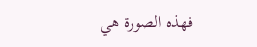فهذه الصورة هي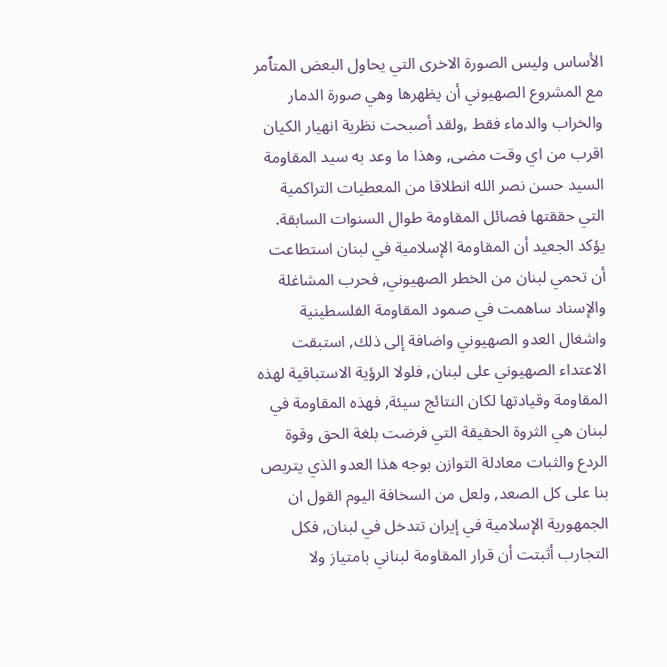الأساس وليس الصورة الاخرى التي يحاول البعض المتٱمر مع المشروع الصهيوني أن يظهرها وهي صورة الدمار والخراب والدماء فقط ,ولقد أصبحت نظرية انهيار الكيان اقرب من اي وقت مضى, وهذا ما وعد به سيد المقاومة السيد حسن نصر الله انطلاقا من المعطيات التراكمية التي حققتها فصائل المقاومة طوال السنوات السابقة. يؤكد الجعيد أن المقاومة الإسلامية في لبنان استطاعت أن تحمي لبنان من الخطر الصهيوني, فحرب المشاغلة والإسناد ساهمت في صمود المقاومة الفلسطينية واشغال العدو الصهيوني واضافة إلى ذلك, استبقت الاعتداء الصهيوني على لبنان, فلولا الرؤية الاستباقية لهذه المقاومة وقيادتها لكان النتائج سيئة, فهذه المقاومة في لبنان هي الثروة الحقيقة التي فرضت بلغة الحق وقوة الردع والثبات معادلة التوازن بوجه هذا العدو الذي يتربص بنا على كل الصعد, ولعل من السخافة اليوم القول ان الجمهورية الإسلامية في إيران تتدخل في لبنان, فكل التجارب أثبتت أن قرار المقاومة لبناني بامتياز ولا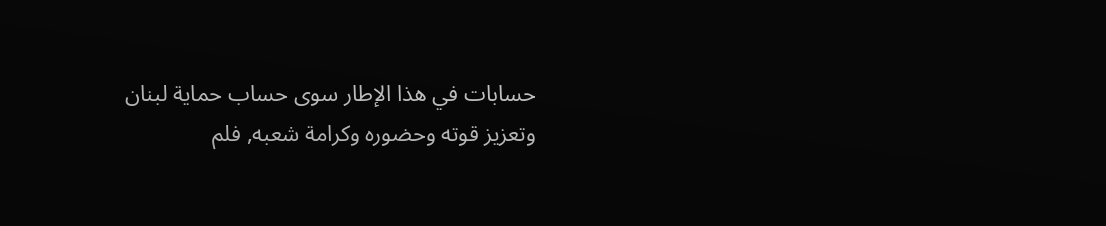حسابات في هذا الإطار سوى حساب حماية لبنان وتعزيز قوته وحضوره وكرامة شعبه, فلم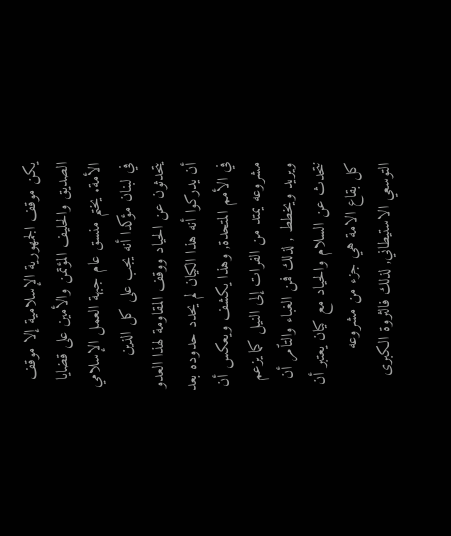يكن موقف الجمهورية الإسلامية إلا موقف الصديق والحليف المؤتمن والأمين على قضايا الأمة. يختم منسق عام جبهة العمل الإسلامي في لبنان مؤكدا أنه يجب على كل الذين يتحدثون عن الحياد ووقف المقاومة لهذا العدو أن يدركوا أنه هذا الكيان لم يحدد حدوده بعد في الأمم المتحدة, وهذا يكشف ويعكس أن مشروعه يمتد من الفرات إلى النيل كما يزعم ويريد ويخطط , لذلك فمن الغباء والتٱمر أن نتحدث عن السلام والحياد مع كيان يعتبر أن كل بقاع الامة هي جزء من مشروعه التوسعي الاستيطاني, لذلك فالثروة الكبرى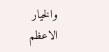والخيار الاعظم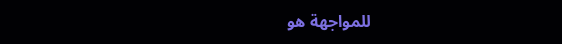للمواجهة هو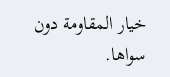خيار المقاومة دون سواها.